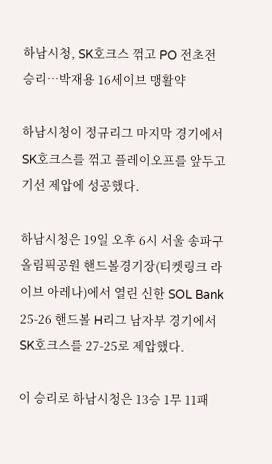하남시청, SK호크스 꺾고 PO 전초전 승리…박재용 16세이브 맹활약

하남시청이 정규리그 마지막 경기에서 SK호크스를 꺾고 플레이오프를 앞두고 기선 제압에 성공했다.

하남시청은 19일 오후 6시 서울 송파구 올림픽공원 핸드볼경기장(티켓링크 라이브 아레나)에서 열린 신한 SOL Bank 25-26 핸드볼 H리그 남자부 경기에서 SK호크스를 27-25로 제압했다.

이 승리로 하남시청은 13승 1무 11패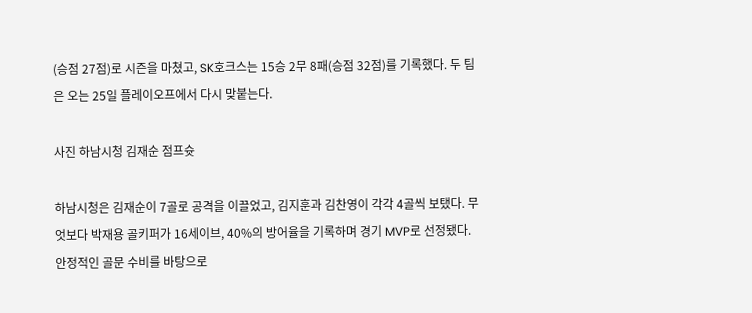(승점 27점)로 시즌을 마쳤고, SK호크스는 15승 2무 8패(승점 32점)를 기록했다. 두 팀은 오는 25일 플레이오프에서 다시 맞붙는다.

사진 하남시청 김재순 점프슛

하남시청은 김재순이 7골로 공격을 이끌었고, 김지훈과 김찬영이 각각 4골씩 보탰다. 무엇보다 박재용 골키퍼가 16세이브, 40%의 방어율을 기록하며 경기 MVP로 선정됐다. 안정적인 골문 수비를 바탕으로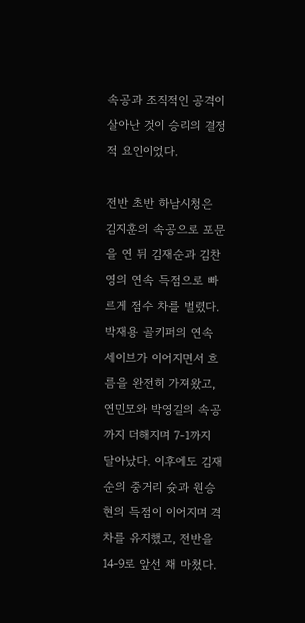속공과 조직적인 공격이 살아난 것이 승리의 결정적 요인이었다.

전반 초반 하남시청은 김지훈의 속공으로 포문을 연 뒤 김재순과 김찬영의 연속 득점으로 빠르게 점수 차를 벌렸다. 박재용 골키퍼의 연속 세이브가 이어지면서 흐름을 완전히 가져왔고, 연민모와 박영길의 속공까지 더해지며 7-1까지 달아났다. 이후에도 김재순의 중거리 슛과 원승현의 득점이 이어지며 격차를 유지했고, 전반을 14-9로 앞선 채 마쳤다.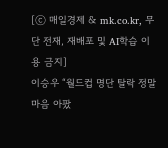[ⓒ 매일경제 & mk.co.kr, 무단 전재, 재배포 및 AI학습 이용 금지]
이승우 “월드컵 명단 탈락 정말 마음 아팠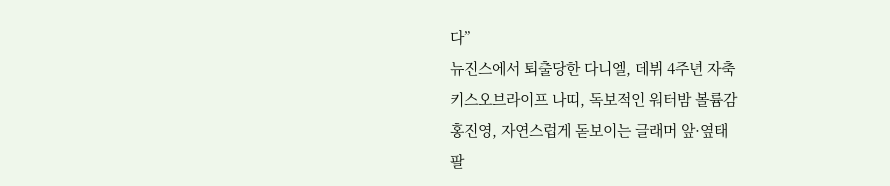다”
뉴진스에서 퇴출당한 다니엘, 데뷔 4주년 자축
키스오브라이프 나띠, 독보적인 워터밤 볼륨감
홍진영, 자연스럽게 돋보이는 글래머 앞·옆태
팔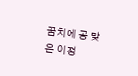꿈치에 공 맞은 이정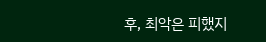후, 최악은 피했지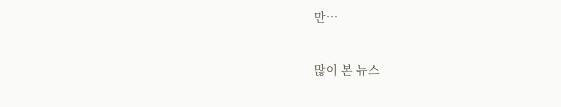만…

많이 본 뉴스